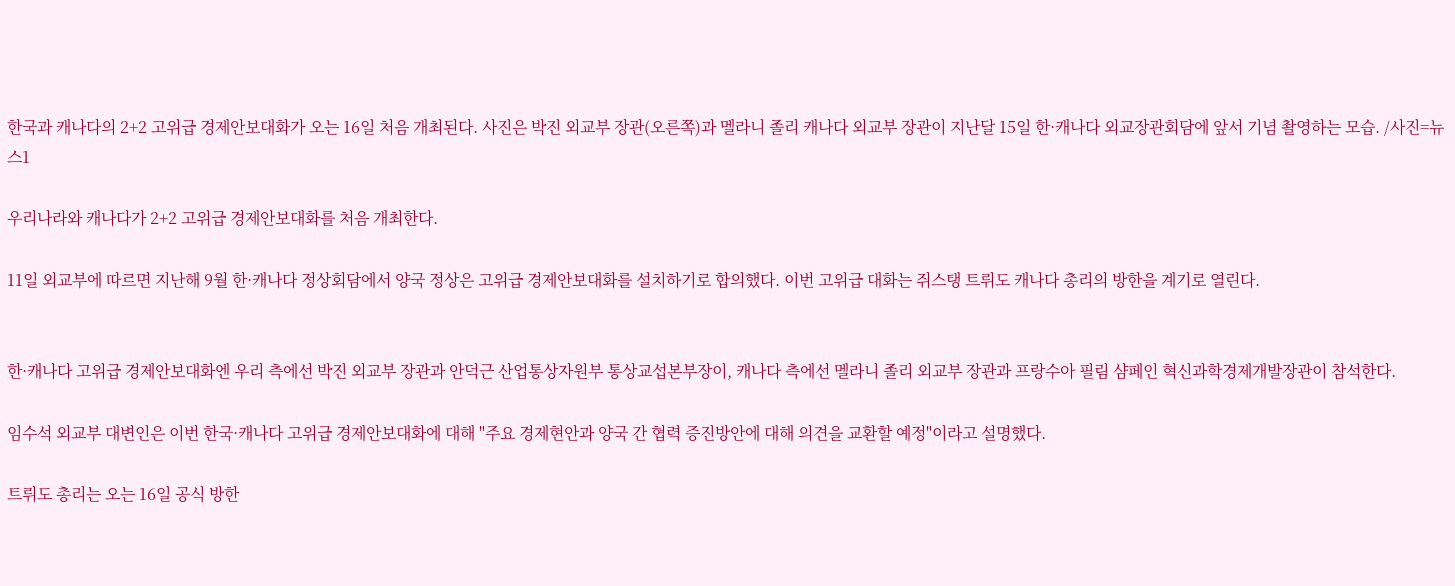한국과 캐나다의 2+2 고위급 경제안보대화가 오는 16일 처음 개최된다. 사진은 박진 외교부 장관(오른쪽)과 멜라니 졸리 캐나다 외교부 장관이 지난달 15일 한·캐나다 외교장관회담에 앞서 기념 촬영하는 모습. /사진=뉴스1

우리나라와 캐나다가 2+2 고위급 경제안보대화를 처음 개최한다.

11일 외교부에 따르면 지난해 9월 한·캐나다 정상회담에서 양국 정상은 고위급 경제안보대화를 설치하기로 합의했다. 이번 고위급 대화는 쥐스탱 트뤼도 캐나다 총리의 방한을 계기로 열린다.


한·캐나다 고위급 경제안보대화엔 우리 측에선 박진 외교부 장관과 안덕근 산업통상자원부 통상교섭본부장이, 캐나다 측에선 멜라니 졸리 외교부 장관과 프랑수아 필림 샴페인 혁신과학경제개발장관이 참석한다.

임수석 외교부 대변인은 이번 한국·캐나다 고위급 경제안보대화에 대해 "주요 경제현안과 양국 간 협력 증진방안에 대해 의견을 교환할 예정"이라고 설명했다.

트뤼도 총리는 오는 16일 공식 방한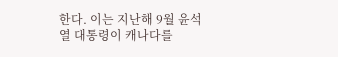한다. 이는 지난해 9월 윤석열 대통령이 캐나다를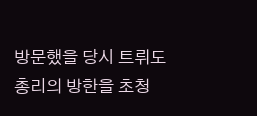방문했을 당시 트뤼도 총리의 방한을 초청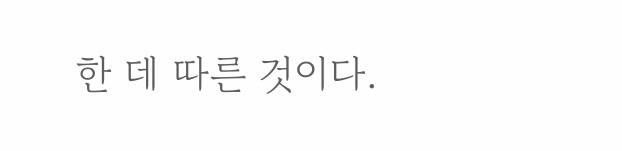한 데 따른 것이다.